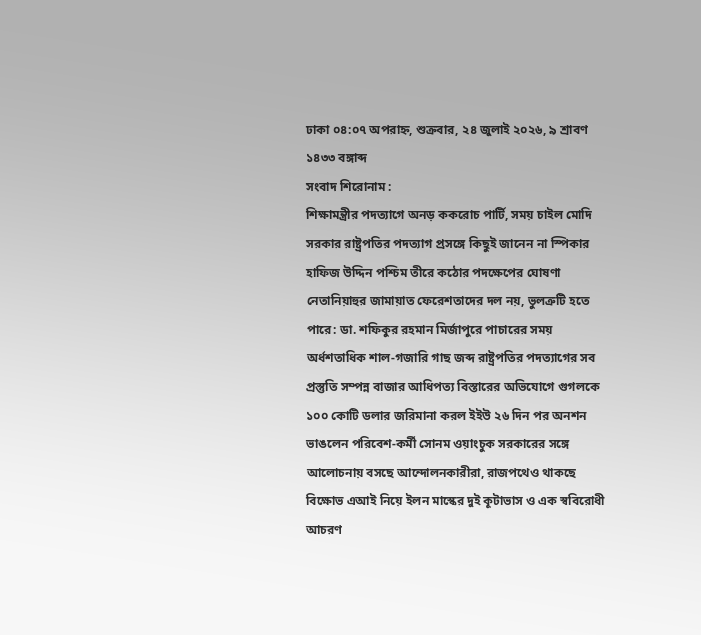ঢাকা ০৪:০৭ অপরাহ্ন, শুক্রবার, ২৪ জুলাই ২০২৬, ৯ শ্রাবণ ১৪৩৩ বঙ্গাব্দ
সংবাদ শিরোনাম :
শিক্ষামন্ত্রীর পদত্যাগে অনড় ককরোচ পার্টি, সময় চাইল মোদি সরকার রাষ্ট্রপতির পদত্যাগ প্রসঙ্গে কিছুই জানেন না স্পিকার হাফিজ উদ্দিন পশ্চিম তীরে কঠোর পদক্ষেপের ঘোষণা নেতানিয়াহুর জামায়াত ফেরেশতাদের দল নয়, ভুলত্রুটি হতে পারে: ডা. শফিকুর রহমান মির্জাপুরে পাচারের সময় অর্ধশতাধিক শাল-গজারি গাছ জব্দ রাষ্ট্রপতির পদত্যাগের সব প্রস্তুতি সম্পন্ন বাজার আধিপত্য বিস্তারের অভিযোগে গুগলকে ১০০ কোটি ডলার জরিমানা করল ইইউ ২৬ দিন পর অনশন ভাঙলেন পরিবেশ-কর্মী সোনম ওয়াংচুক সরকারের সঙ্গে আলোচনায় বসছে আন্দোলনকারীরা, রাজপথেও থাকছে বিক্ষোভ এআই নিয়ে ইলন মাস্কের দুই কূটাভাস ও এক স্ববিরোধী আচরণ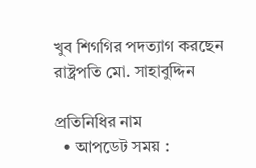খুব শিগগির পদত্যাগ করছেন রাষ্ট্রপতি মো. সাহাবুদ্দিন

প্রতিনিধির নাম
  • আপডেট সময় :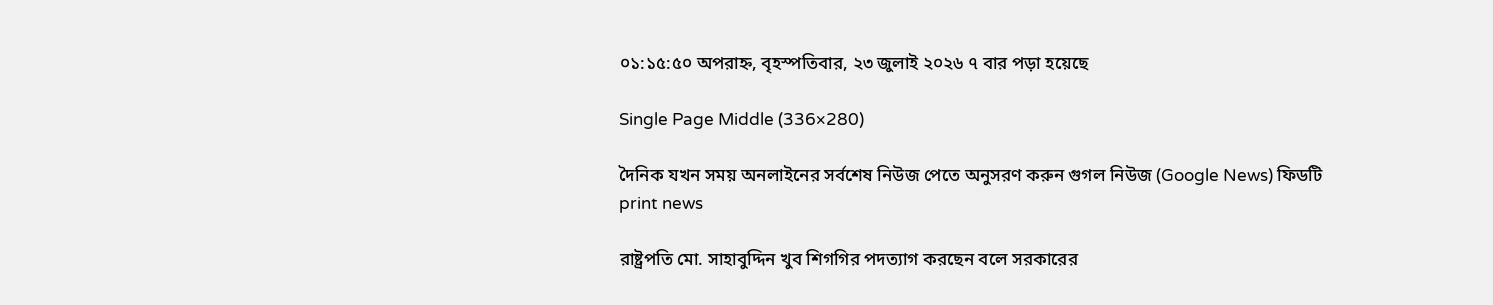০১:১৫:৫০ অপরাহ্ন, বৃহস্পতিবার, ২৩ জুলাই ২০২৬ ৭ বার পড়া হয়েছে

Single Page Middle (336×280)

দৈনিক যখন সময় অনলাইনের সর্বশেষ নিউজ পেতে অনুসরণ করুন গুগল নিউজ (Google News) ফিডটি
print news

রাষ্ট্রপতি মো. সাহাবুদ্দিন খুব শিগগির পদত্যাগ করছেন বলে সরকারের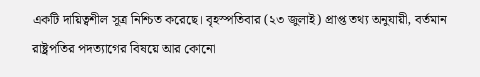একটি দায়িত্বশীল সূত্র নিশ্চিত করেছে। বৃহস্পতিবার (২৩ জুলাই) প্রাপ্ত তথ্য অনুযায়ী, বর্তমান রাষ্ট্রপতির পদত্যাগের বিষয়ে আর কোনো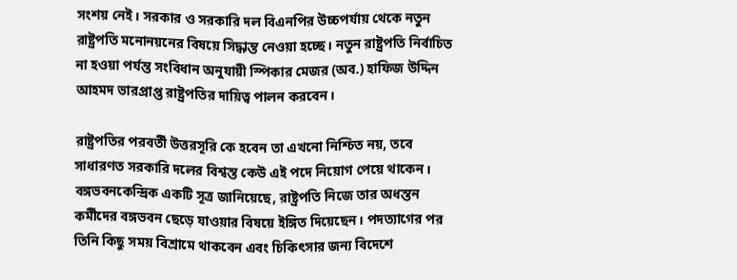সংশয় নেই। সরকার ও সরকারি দল বিএনপির উচ্চপর্যায় থেকে নতুন রাষ্ট্রপতি মনোনয়নের বিষয়ে সিদ্ধান্ত নেওয়া হচ্ছে। নতুন রাষ্ট্রপতি নির্বাচিত না হওয়া পর্যন্ত সংবিধান অনুযায়ী স্পিকার মেজর (অব.) হাফিজ উদ্দিন আহমদ ভারপ্রাপ্ত রাষ্ট্রপতির দায়িত্ব পালন করবেন।

রাষ্ট্রপতির পরবর্তী উত্তরসূরি কে হবেন তা এখনো নিশ্চিত নয়, তবে সাধারণত সরকারি দলের বিশ্বস্ত কেউ এই পদে নিয়োগ পেয়ে থাকেন। বঙ্গভবনকেন্দ্রিক একটি সূত্র জানিয়েছে, রাষ্ট্রপতি নিজে তার অধস্তন কর্মীদের বঙ্গভবন ছেড়ে যাওয়ার বিষয়ে ইঙ্গিত দিয়েছেন। পদত্যাগের পর তিনি কিছু সময় বিশ্রামে থাকবেন এবং চিকিৎসার জন্য বিদেশে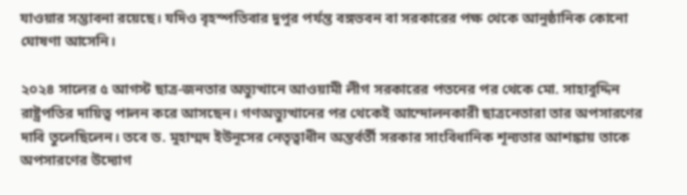যাওয়ার সম্ভাবনা রয়েছে। যদিও বৃহস্পতিবার দুপুর পর্যন্ত বঙ্গভবন বা সরকারের পক্ষ থেকে আনুষ্ঠানিক কোনো ঘোষণা আসেনি।

২০২৪ সালের ৫ আগস্ট ছাত্র-জনতার অভ্যুত্থানে আওয়ামী লীগ সরকারের পতনের পর থেকে মো. সাহাবুদ্দিন রাষ্ট্রপতির দায়িত্ব পালন করে আসছেন। গণঅভ্যুত্থানের পর থেকেই আন্দোলনকারী ছাত্রনেতারা তার অপসারণের দাবি তুলেছিলেন। তবে ড. মুহাম্মদ ইউনূসের নেতৃত্বাধীন অন্তর্বর্তী সরকার সাংবিধানিক শূন্যতার আশঙ্কায় তাকে অপসারণের উদ্যোগ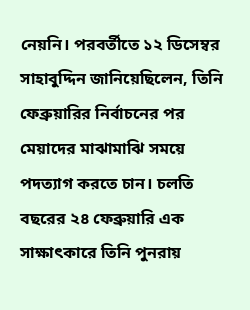নেয়নি। পরবর্তীতে ১২ ডিসেম্বর সাহাবুদ্দিন জানিয়েছিলেন, তিনি ফেব্রুয়ারির নির্বাচনের পর মেয়াদের মাঝামাঝি সময়ে পদত্যাগ করতে চান। চলতি বছরের ২৪ ফেব্রুয়ারি এক সাক্ষাৎকারে তিনি পুনরায়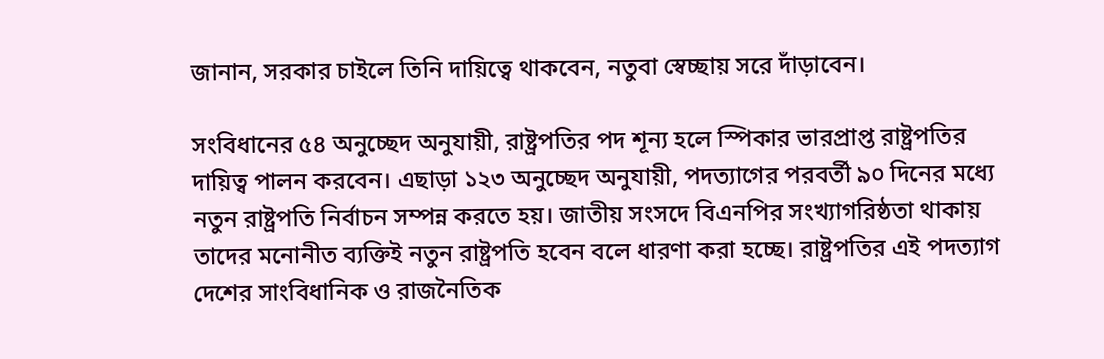জানান, সরকার চাইলে তিনি দায়িত্বে থাকবেন, নতুবা স্বেচ্ছায় সরে দাঁড়াবেন।

সংবিধানের ৫৪ অনুচ্ছেদ অনুযায়ী, রাষ্ট্রপতির পদ শূন্য হলে স্পিকার ভারপ্রাপ্ত রাষ্ট্রপতির দায়িত্ব পালন করবেন। এছাড়া ১২৩ অনুচ্ছেদ অনুযায়ী, পদত্যাগের পরবর্তী ৯০ দিনের মধ্যে নতুন রাষ্ট্রপতি নির্বাচন সম্পন্ন করতে হয়। জাতীয় সংসদে বিএনপির সংখ্যাগরিষ্ঠতা থাকায় তাদের মনোনীত ব্যক্তিই নতুন রাষ্ট্রপতি হবেন বলে ধারণা করা হচ্ছে। রাষ্ট্রপতির এই পদত্যাগ দেশের সাংবিধানিক ও রাজনৈতিক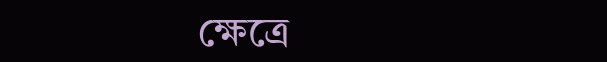ক্ষেত্রে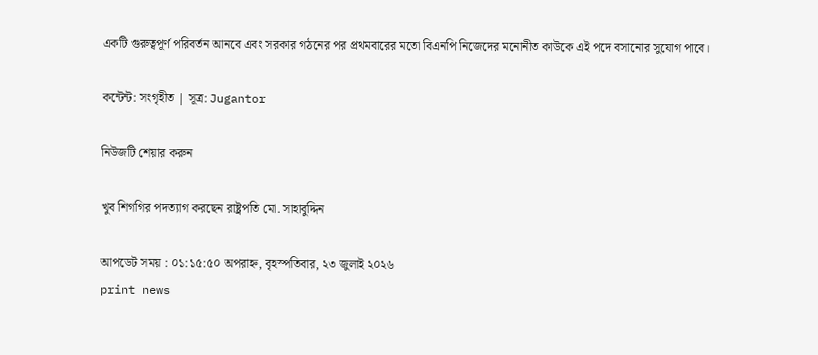একটি গুরুত্বপূর্ণ পরিবর্তন আনবে এবং সরকার গঠনের পর প্রথমবারের মতো বিএনপি নিজেদের মনোনীত কাউকে এই পদে বসানোর সুযোগ পাবে।

কন্টেন্ট: সংগৃহীত | সূত্র: Jugantor

নিউজটি শেয়ার করুন

খুব শিগগির পদত্যাগ করছেন রাষ্ট্রপতি মো. সাহাবুদ্দিন

আপডেট সময় : ০১:১৫:৫০ অপরাহ্ন, বৃহস্পতিবার, ২৩ জুলাই ২০২৬
print news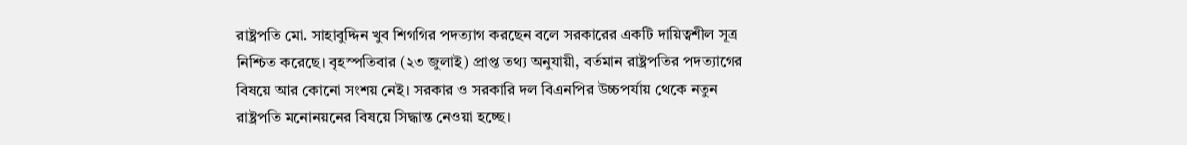রাষ্ট্রপতি মো. সাহাবুদ্দিন খুব শিগগির পদত্যাগ করছেন বলে সরকারের একটি দায়িত্বশীল সূত্র নিশ্চিত করেছে। বৃহস্পতিবার (২৩ জুলাই) প্রাপ্ত তথ্য অনুযায়ী, বর্তমান রাষ্ট্রপতির পদত্যাগের বিষয়ে আর কোনো সংশয় নেই। সরকার ও সরকারি দল বিএনপির উচ্চপর্যায় থেকে নতুন রাষ্ট্রপতি মনোনয়নের বিষয়ে সিদ্ধান্ত নেওয়া হচ্ছে।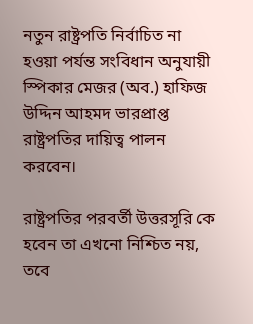নতুন রাষ্ট্রপতি নির্বাচিত না হওয়া পর্যন্ত সংবিধান অনুযায়ী স্পিকার মেজর (অব.) হাফিজ উদ্দিন আহমদ ভারপ্রাপ্ত রাষ্ট্রপতির দায়িত্ব পালন করবেন।

রাষ্ট্রপতির পরবর্তী উত্তরসূরি কে হবেন তা এখনো নিশ্চিত নয়, তবে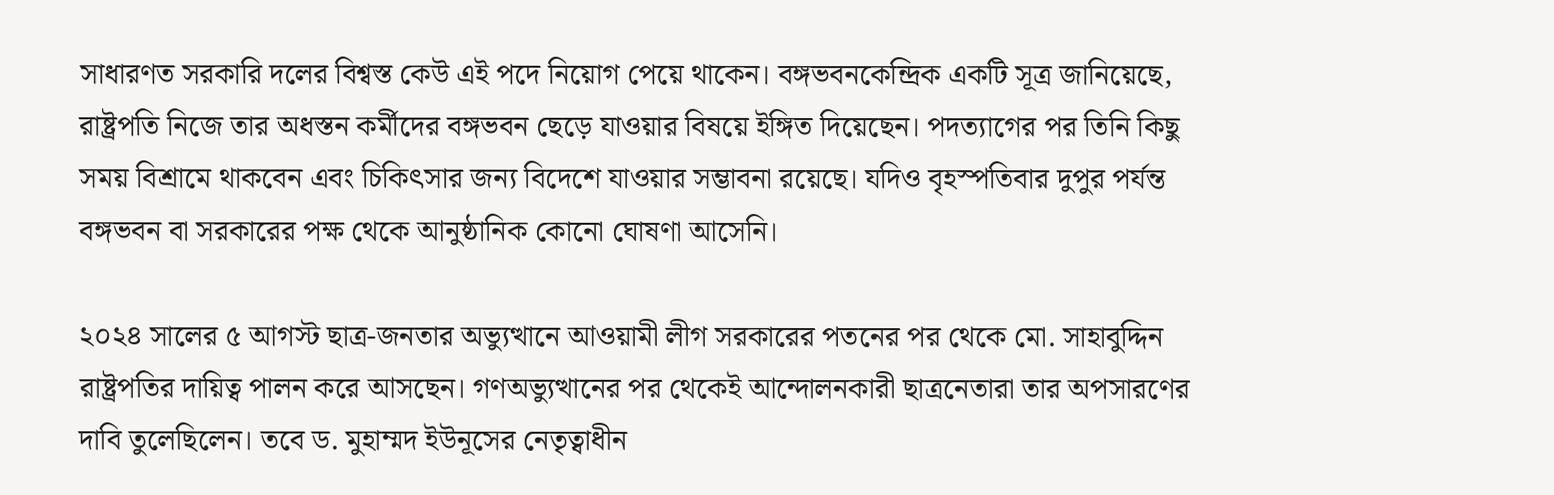সাধারণত সরকারি দলের বিশ্বস্ত কেউ এই পদে নিয়োগ পেয়ে থাকেন। বঙ্গভবনকেন্দ্রিক একটি সূত্র জানিয়েছে, রাষ্ট্রপতি নিজে তার অধস্তন কর্মীদের বঙ্গভবন ছেড়ে যাওয়ার বিষয়ে ইঙ্গিত দিয়েছেন। পদত্যাগের পর তিনি কিছু সময় বিশ্রামে থাকবেন এবং চিকিৎসার জন্য বিদেশে যাওয়ার সম্ভাবনা রয়েছে। যদিও বৃহস্পতিবার দুপুর পর্যন্ত বঙ্গভবন বা সরকারের পক্ষ থেকে আনুষ্ঠানিক কোনো ঘোষণা আসেনি।

২০২৪ সালের ৫ আগস্ট ছাত্র-জনতার অভ্যুত্থানে আওয়ামী লীগ সরকারের পতনের পর থেকে মো. সাহাবুদ্দিন রাষ্ট্রপতির দায়িত্ব পালন করে আসছেন। গণঅভ্যুত্থানের পর থেকেই আন্দোলনকারী ছাত্রনেতারা তার অপসারণের দাবি তুলেছিলেন। তবে ড. মুহাম্মদ ইউনূসের নেতৃত্বাধীন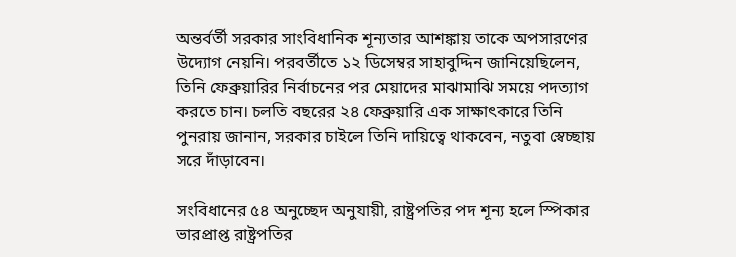অন্তর্বর্তী সরকার সাংবিধানিক শূন্যতার আশঙ্কায় তাকে অপসারণের উদ্যোগ নেয়নি। পরবর্তীতে ১২ ডিসেম্বর সাহাবুদ্দিন জানিয়েছিলেন, তিনি ফেব্রুয়ারির নির্বাচনের পর মেয়াদের মাঝামাঝি সময়ে পদত্যাগ করতে চান। চলতি বছরের ২৪ ফেব্রুয়ারি এক সাক্ষাৎকারে তিনি পুনরায় জানান, সরকার চাইলে তিনি দায়িত্বে থাকবেন, নতুবা স্বেচ্ছায় সরে দাঁড়াবেন।

সংবিধানের ৫৪ অনুচ্ছেদ অনুযায়ী, রাষ্ট্রপতির পদ শূন্য হলে স্পিকার ভারপ্রাপ্ত রাষ্ট্রপতির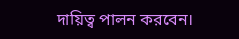দায়িত্ব পালন করবেন।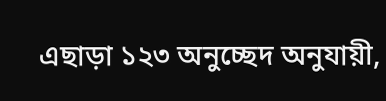এছাড়া ১২৩ অনুচ্ছেদ অনুযায়ী,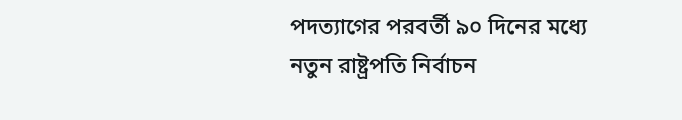পদত্যাগের পরবর্তী ৯০ দিনের মধ্যে নতুন রাষ্ট্রপতি নির্বাচন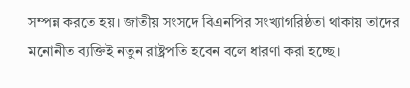সম্পন্ন করতে হয়। জাতীয় সংসদে বিএনপির সংখ্যাগরিষ্ঠতা থাকায় তাদের মনোনীত ব্যক্তিই নতুন রাষ্ট্রপতি হবেন বলে ধারণা করা হচ্ছে।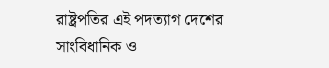রাষ্ট্রপতির এই পদত্যাগ দেশের সাংবিধানিক ও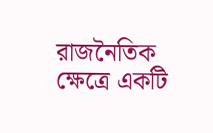রাজনৈতিক ক্ষেত্রে একটি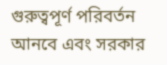গুরুত্বপূর্ণ পরিবর্তন আনবে এবং সরকার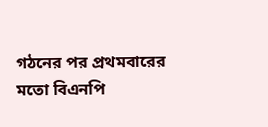গঠনের পর প্রথমবারের মতো বিএনপি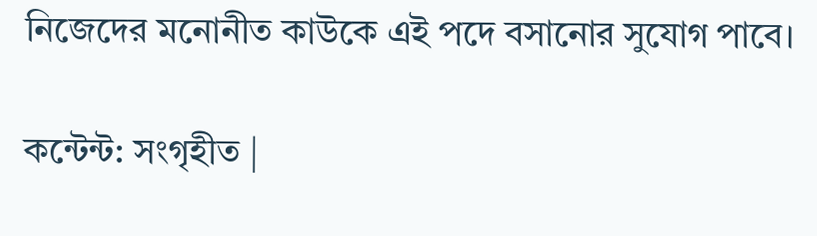নিজেদের মনোনীত কাউকে এই পদে বসানোর সুযোগ পাবে।

কন্টেন্ট: সংগৃহীত |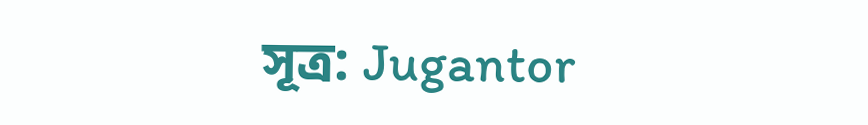সূত্র: Jugantor